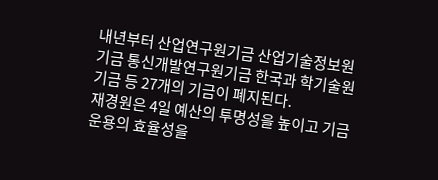내년부터 산업연구원기금 산업기술정보원기금 통신개발연구원기금 한국과 학기술원기금 등 27개의 기금이 폐지된다.
재경원은 4일 예산의 투명성을 높이고 기금운용의 효율성을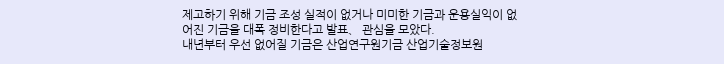제고하기 위해 기금 조성 실적이 없거나 미미한 기금과 운용실익이 없어진 기금을 대폭 정비한다고 발표、 관심을 모았다.
내년부터 우선 없어질 기금은 산업연구원기금 산업기술정보원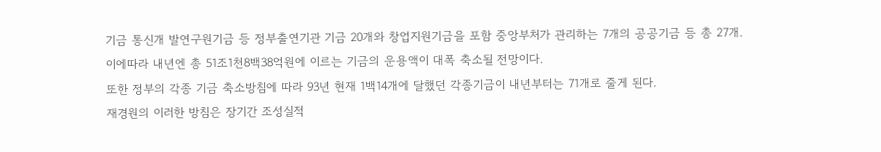기금 통신개 발연구원기금 등 정부출연기관 기금 20개와 창업지원기금을 포함 중앙부처가 관리하는 7개의 공공기금 등 총 27개.
이에따라 내년엔 총 51조1천8백38억원에 이르는 기금의 운용액이 대폭 축소될 전망이다.
또한 정부의 각종 기금 축소방침에 따라 93년 현재 1백14개에 달했던 각종기금이 내년부터는 71개로 줄게 된다.
재경원의 이러한 방침은 장기간 조성실적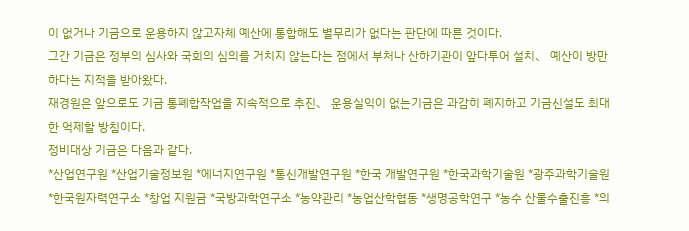이 없거나 기금으로 운용하지 않고자체 예산에 통합해도 별무리가 없다는 판단에 따른 것이다.
그간 기금은 정부의 심사와 국회의 심의를 거치지 않는다는 점에서 부처나 산하기관이 앞다투어 설치、 예산이 방만하다는 지적을 받아왔다.
재경원은 앞으로도 기금 통폐합작업을 지속적으로 추진、 운용실익이 없는기금은 과감히 폐지하고 기금신설도 최대한 억제할 방침이다.
정비대상 기금은 다음과 같다.
*산업연구원 *산업기술정보원 *에너지연구원 *통신개발연구원 *한국 개발연구원 *한국과학기술원 *광주과학기술원 *한국원자력연구소 *창업 지원금 *국방과학연구소 *농약관리 *농업산학협동 *생명공학연구 *농수 산물수출진흥 *의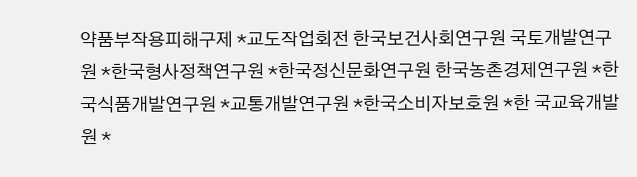약품부작용피해구제 *교도작업회전 한국보건사회연구원 국토개발연구원 *한국형사정책연구원 *한국정신문화연구원 한국농촌경제연구원 *한국식품개발연구원 *교통개발연구원 *한국소비자보호원 *한 국교육개발원 *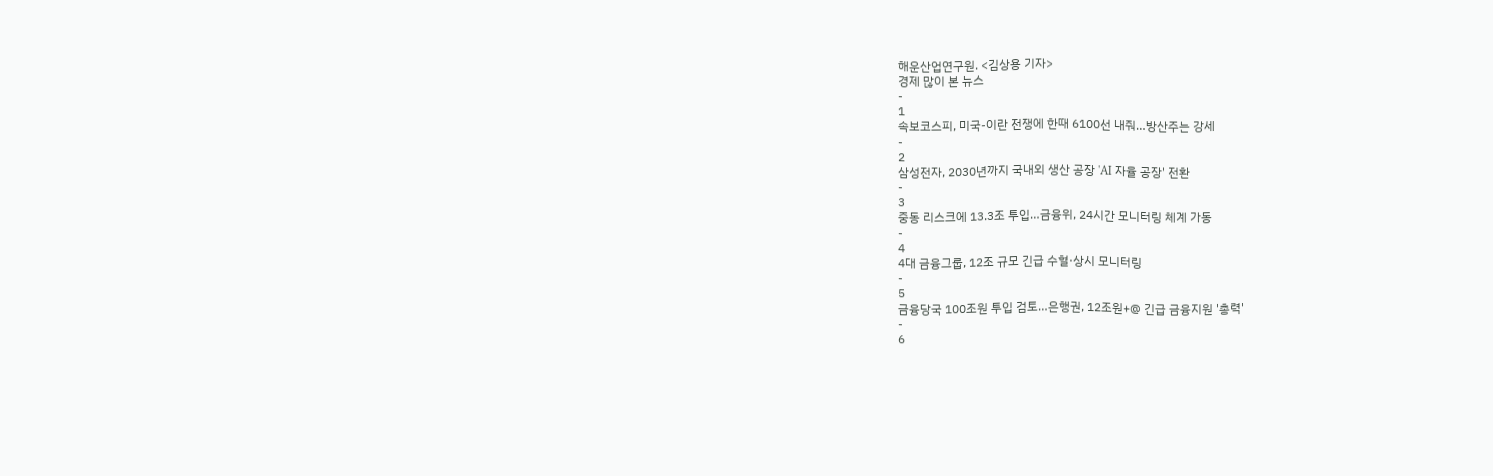해운산업연구원. <김상용 기자>
경제 많이 본 뉴스
-
1
속보코스피, 미국-이란 전쟁에 한때 6100선 내줘…방산주는 강세
-
2
삼성전자, 2030년까지 국내외 생산 공장 'AI 자율 공장' 전환
-
3
중동 리스크에 13.3조 투입…금융위, 24시간 모니터링 체계 가동
-
4
4대 금융그룹, 12조 규모 긴급 수혈·상시 모니터링
-
5
금융당국 100조원 투입 검토…은행권, 12조원+@ 긴급 금융지원 '총력'
-
6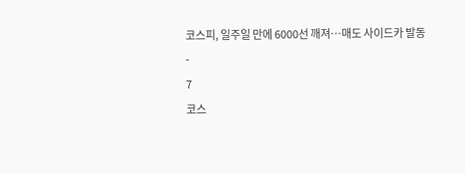코스피, 일주일 만에 6000선 깨져…매도 사이드카 발동
-
7
코스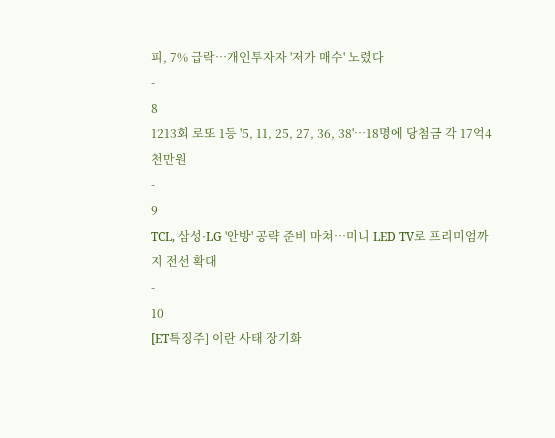피, 7% 급락…개인투자자 '저가 매수' 노렸다
-
8
1213회 로또 1등 '5, 11, 25, 27, 36, 38'…18명에 당첨금 각 17억4천만원
-
9
TCL, 삼성·LG '안방' 공략 준비 마쳐…미니 LED TV로 프리미엄까지 전선 확대
-
10
[ET특징주] 이란 사태 장기화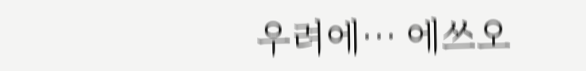우려에… 에쓰오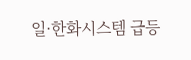일·한화시스템 급등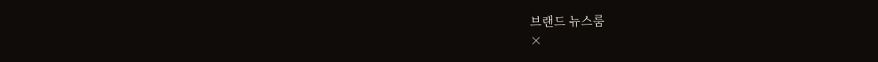브랜드 뉴스룸
×